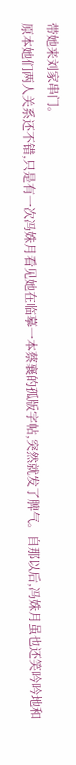带她来刘家串门。
原本她们两人关系还不错,只是有一次冯姝月看见她在临摹一本蔡襄的孤版字帖,突然就发了脾气。自那以后,冯姝月虽也还笑吟吟地和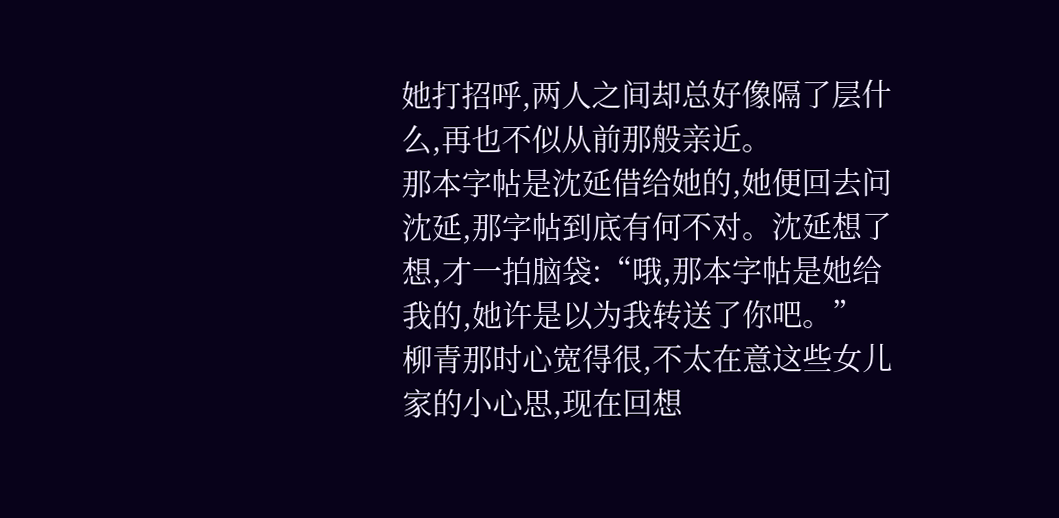她打招呼,两人之间却总好像隔了层什么,再也不似从前那般亲近。
那本字帖是沈延借给她的,她便回去问沈延,那字帖到底有何不对。沈延想了想,才一拍脑袋:“哦,那本字帖是她给我的,她许是以为我转送了你吧。”
柳青那时心宽得很,不太在意这些女儿家的小心思,现在回想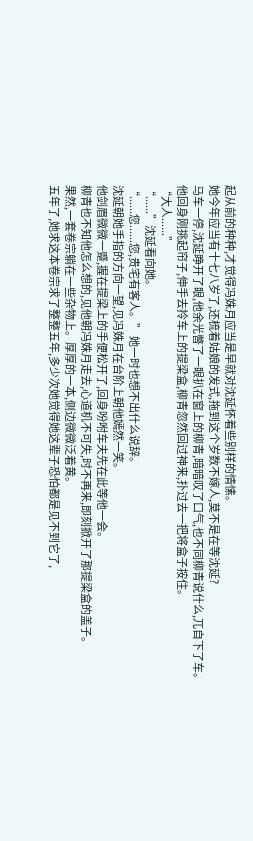起从前的种种,才觉得冯姝月应当是早就对沈延怀着些别样的情愫。
她今年应当有十七八岁了,还梳着姑娘的发式,拖到这个岁数不嫁人,莫不是在等沈延?
马车一停,沈延睁开了眼,他余光暼了一眼扒在窗上的柳青,暗暗叹了口气,也不同柳青说什么,兀自下了车。
他回身刚挑起帘子,伸手去拎车上的提梁盒,柳青忽然回过神来,扑过去一把将盒子按住。
“大人......”
“......”沈延看向她。
“......您......您,贵宅有客人。” 她一时也想不出什么说辞。
沈延朝她手指的方向一望,见冯姝月在台阶上朝他嫣然一笑。
他剑眉微微一蹙,握在提梁上的手便松开了,回身吩咐车夫先在此等他一会。
柳青也不知他怎么想的,见他朝冯姝月走去,心道机不可失,时不再来,即刻掀开了那提梁盒的盖子。
果然,一套卷宗躺在一些杂物上。厚厚的一本,侧边微微泛着黄。
五年了,她求这本卷宗求了整整五年,多少次她觉得她这辈子恐怕都是见不到它了,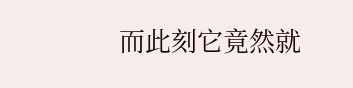而此刻它竟然就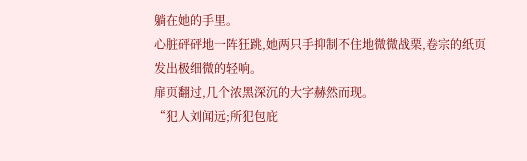躺在她的手里。
心脏砰砰地一阵狂跳,她两只手抑制不住地微微战栗,卷宗的纸页发出极细微的轻响。
扉页翻过,几个浓黑深沉的大字赫然而现。
“犯人刘闻远;所犯包庇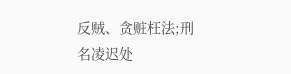反贼、贪赃枉法;刑名凌迟处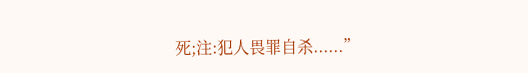死;注:犯人畏罪自杀......”